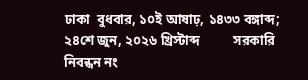ঢাকা  বুধবার, ১০ই আষাঢ়, ১৪৩৩ বঙ্গাব্দ; ২৪শে জুন, ২০২৬ খ্রিস্টাব্দ          সরকারি নিবন্ধন নং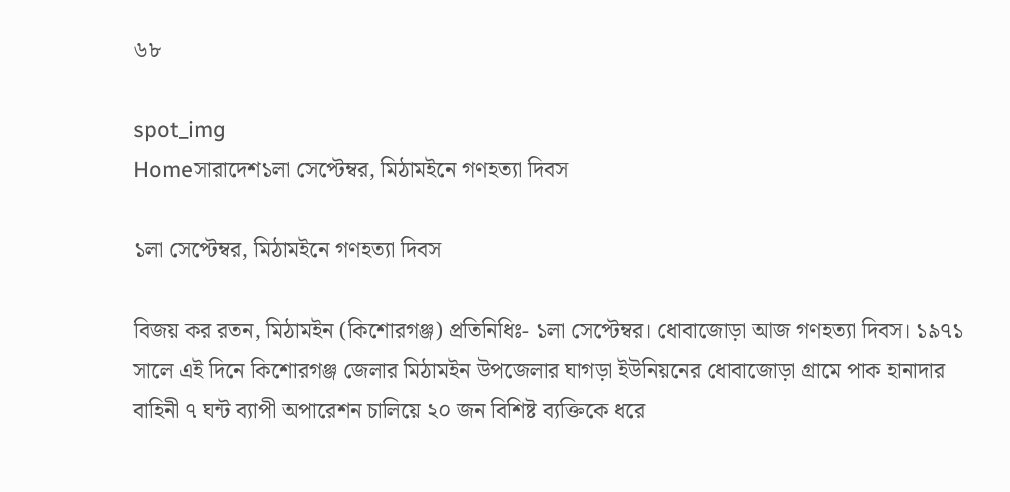৬৮

spot_img
Homeসারাদেশ১লা সেপ্টেম্বর, মিঠামইনে গণহত্যা দিবস

১লা সেপ্টেম্বর, মিঠামইনে গণহত্যা দিবস

বিজয় কর রতন, মিঠামইন (কিশোরগঞ্জ) প্রতিনিধিঃ- ১লা সেপ্টেম্বর। ধোবাজোড়া আজ গণহত্যা দিবস। ১৯৭১ সালে এই দিনে কিশোরগঞ্জ জেলার মিঠামইন উপজেলার ঘাগড়া ইউনিয়নের ধোবাজোড়া গ্রামে পাক হানাদার বাহিনী ৭ ঘন্ট ব্যাপী অপারেশন চালিয়ে ২০ জন বিশিষ্ট ব্যক্তিকে ধরে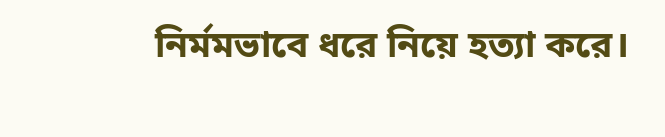নির্মমভাবে ধরে নিয়ে হত্যা করে।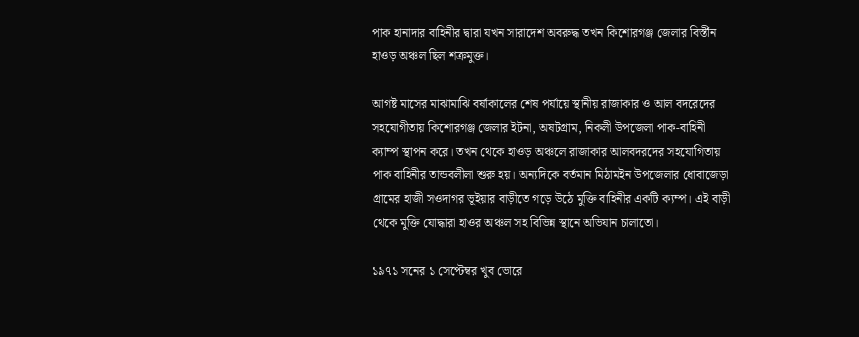পাক হানাদার বাহিনীর দ্বারা যখন সারাদেশ অবরুদ্ধ তখন কিশোরগঞ্জ জেলার বির্স্তীন হাওড় অঞ্চল ছিল শক্রমুক্ত।

আগষ্ট মাসের মাঝামাঝি বর্ষাকালের শেষ পর্যায়ে স্থানীয় রাজাকার ও আল বদরেদের সহযোগীতায় কিশোরগঞ্জ জেলার ইটনা, অষটগ্রাম, নিকলী উপজেলা পাক-বাহিনী ক্যাম্প স্থাপন করে। তখন থেকে হাওড় অঞ্চলে রাজাকার আলবদরদের সহযোগিতায় পাক বাহিনীর তান্ডবলীলা শুরু হয়। অন্যদিকে বর্তমান মিঠামইন উপজেলার ধোবাজেড়া গ্রামের হাজী সওদাগর ভূইয়ার বাড়ীতে গড়ে উঠে মুক্তি বাহিনীর একটি ক্যম্প। এই বাড়ী থেকে মুক্তি যোদ্ধারা হাওর অঞ্চল সহ বিভিন্ন স্থানে অভিযান চালাতো।

১৯৭১ সনের ১ সেপ্টেম্বর খুব ভোরে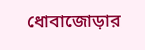ধোবাজোড়ার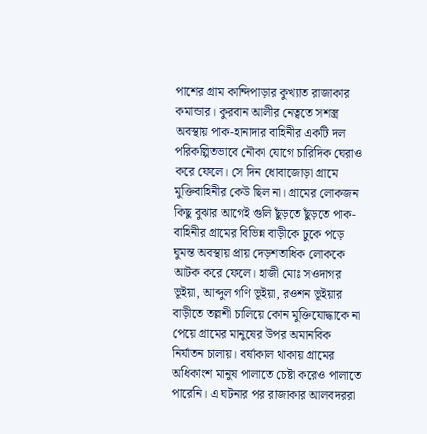পাশের গ্রাম কান্দিপাড়ার কুখ্যাত রাজাকার কমান্ডার। কুরবান আলীর নেত্বতে সশস্ত্র
অবস্থায় পাক-হানাদার বাহিনীর একটি দল পরিকল্পিতভাবে নৌকা যোগে চারিদিক ঘেরাও করে ফেলে। সে দিন ধোবাজোড়া গ্রামে মুক্তিবাহিনীর কেউ ছিল না। গ্রামের লোকজন কিছু বুঝার আগেই গুলি ছুঁড়তে ছুঁড়তে পাক-বাহিনীর গ্রামের বিভিন্ন বাড়ীকে ঢুকে পড়ে ঘুমন্ত অবস্থায় প্রায় দেড়শতাধিক লোককে আটক করে ফেলে। হাজী মোঃ সওদাগর ভূইয়া, আব্দুল গণি ভূইয়া, রওশন ভূইয়ার বাড়ীতে তল্লশী চালিয়ে কোন মুক্তিযোদ্ধাকে না পেয়ে গ্রামের মানুষের উপর অমানবিক নির্যাতন চালায়। বর্ষাকাল থাকায় গ্রামের অধিকাংশ মানুষ পালাতে চেষ্টা করেও পালাতে পারেনি। এ ঘটনার পর রাজাকার আলবদররা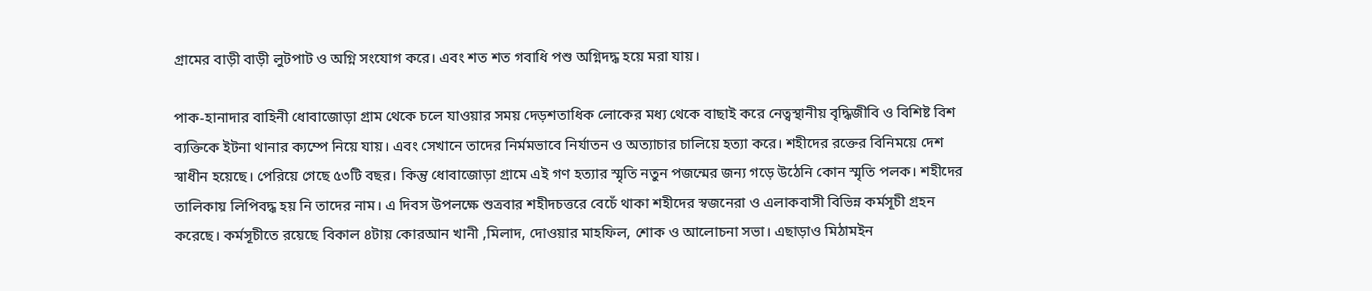গ্রামের বাড়ী বাড়ী লুটপাট ও অগ্নি সংযোগ করে। এবং শত শত গবাধি পশু অগ্নিদদ্ধ হয়ে মরা যায়।

পাক-হানাদার বাহিনী ধোবাজোড়া গ্রাম থেকে চলে যাওয়ার সময় দেড়শতাধিক লোকের মধ্য থেকে বাছাই করে নেত্বস্থানীয় বৃদ্ধিজীবি ও বিশিষ্ট বিশ ব্যক্তিকে ইটনা থানার ক্যম্পে নিয়ে যায়। এবং সেখানে তাদের নির্মমভাবে নির্যাতন ও অত্যাচার চালিয়ে হত্যা করে। শহীদের রক্তের বিনিময়ে দেশ স্বাধীন হয়েছে। পেরিয়ে গেছে ৫৩টি বছর। কিন্তু ধোবাজোড়া গ্রামে এই গণ হত্যার স্মৃতি নতুন পজন্মের জন্য গড়ে উঠেনি কোন স্মৃতি পলক। শহীদের তালিকায় লিপিবদ্ধ হয় নি তাদের নাম। এ দিবস উপলক্ষে শুত্রবার শহীদচত্তরে বেচেঁ থাকা শহীদের স্বজনেরা ও এলাকবাসী বিভিন্ন কর্মসূচী গ্রহন করেছে। কর্মসূচীতে রয়েছে বিকাল ৪টায় কোরআন খানী ,মিলাদ, দোওয়ার মাহফিল, শোক ও আলোচনা সভা। এছাড়াও মিঠামইন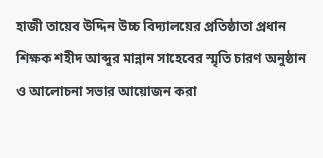হাজী তায়েব উদ্দিন উচ্চ বিদ্যালয়ের প্রতিষ্ঠাতা প্রধান শিক্ষক শহীদ আব্দুর মান্নান সাহেবের স্মৃতি চারণ অনুষ্ঠান ও আলোচনা সভার আয়োজন করা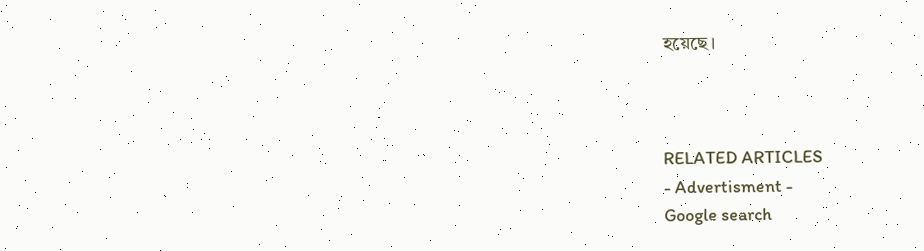হয়েছে।



RELATED ARTICLES
- Advertisment -
Google search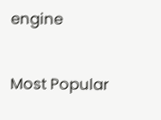engine

Most Popular